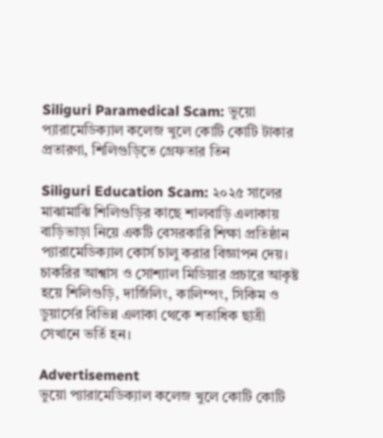Siliguri Paramedical Scam: ভুয়ো প্যারামেডিক্যাল কলেজ খুলে কোটি কোটি টাকার প্রতারণা, শিলিগুড়িতে গ্রেফতার তিন

Siliguri Education Scam: ২০২৫ সালের মাঝামাঝি শিলিগুড়ির কাছে শালবাড়ি এলাকায় বাড়িভাড়া নিয়ে একটি বেসরকারি শিক্ষা প্রতিষ্ঠান প্যারামেডিক্যাল কোর্স চালু করার বিজ্ঞাপন দেয়। চাকরির আশ্বাস ও সোশ্যাল মিডিয়ার প্রচারে আকৃষ্ট হয়ে শিলিগুড়ি, দার্জিলিং, কালিম্পং, সিকিম ও ডুয়ার্সের বিভিন্ন এলাকা থেকে শতাধিক ছাত্রী সেখানে ভর্তি হন।

Advertisement
ভুয়ো প্যারামেডিক্যাল কলেজ খুলে কোটি কোটি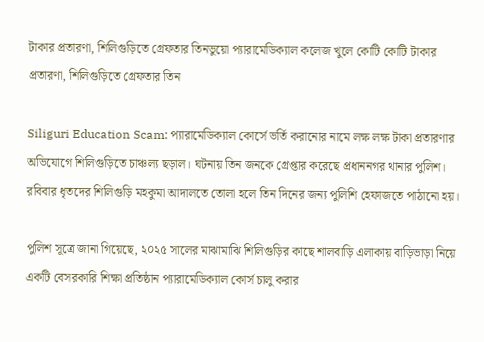টাকার প্রতারণা, শিলিগুড়িতে গ্রেফতার তিনভুয়ো প্যারামেডিক্যাল কলেজ খুলে কোটি কোটি টাকার প্রতারণা, শিলিগুড়িতে গ্রেফতার তিন

Siliguri Education Scam: প্যারামেডিক্যাল কোর্সে ভর্তি করানোর নামে লক্ষ লক্ষ টাকা প্রতারণার অভিযোগে শিলিগুড়িতে চাঞ্চল্য ছড়াল। ঘটনায় তিন জনকে গ্রেপ্তার করেছে প্রধাননগর থানার পুলিশ। রবিবার ধৃতদের শিলিগুড়ি মহকুমা আদালতে তোলা হলে তিন দিনের জন্য পুলিশি হেফাজতে পাঠানো হয়।

পুলিশ সূত্রে জানা গিয়েছে, ২০২৫ সালের মাঝামাঝি শিলিগুড়ির কাছে শালবাড়ি এলাকায় বাড়িভাড়া নিয়ে একটি বেসরকারি শিক্ষা প্রতিষ্ঠান প্যারামেডিক্যাল কোর্স চালু করার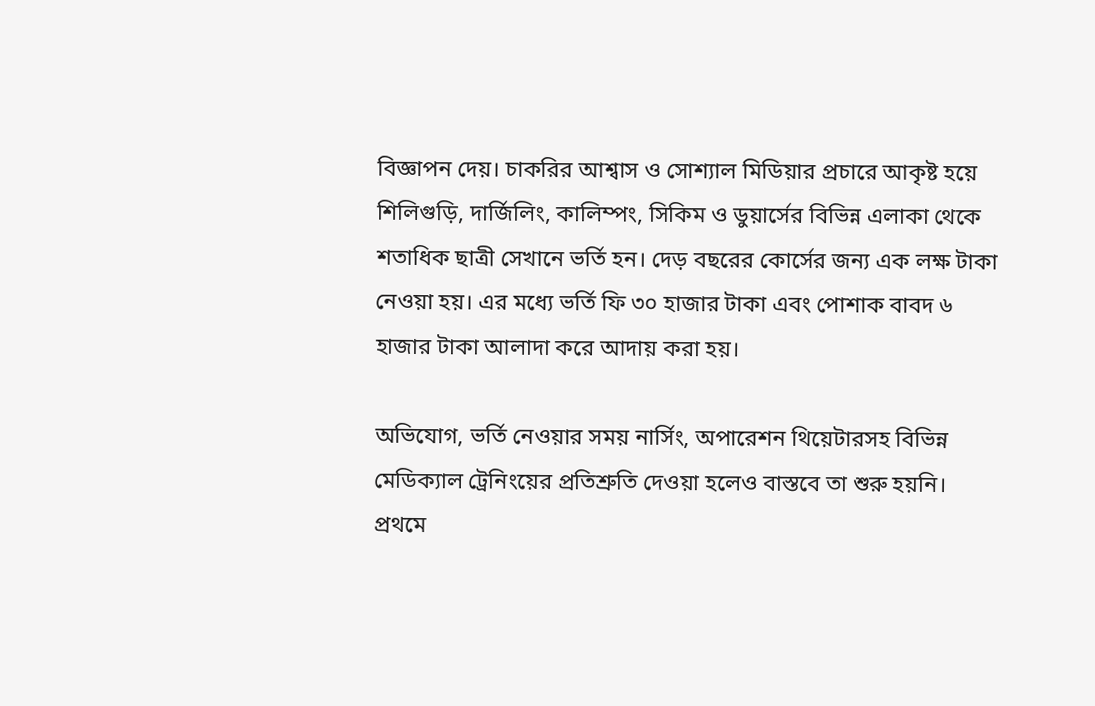বিজ্ঞাপন দেয়। চাকরির আশ্বাস ও সোশ্যাল মিডিয়ার প্রচারে আকৃষ্ট হয়ে শিলিগুড়ি, দার্জিলিং, কালিম্পং, সিকিম ও ডুয়ার্সের বিভিন্ন এলাকা থেকে শতাধিক ছাত্রী সেখানে ভর্তি হন। দেড় বছরের কোর্সের জন্য এক লক্ষ টাকা নেওয়া হয়। এর মধ্যে ভর্তি ফি ৩০ হাজার টাকা এবং পোশাক বাবদ ৬ হাজার টাকা আলাদা করে আদায় করা হয়।

অভিযোগ, ভর্তি নেওয়ার সময় নার্সিং, অপারেশন থিয়েটারসহ বিভিন্ন মেডিক্যাল ট্রেনিংয়ের প্রতিশ্রুতি দেওয়া হলেও বাস্তবে তা শুরু হয়নি। প্রথমে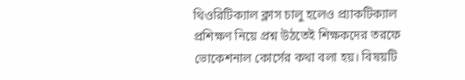থিওরিটিক্যাল ক্লাস চালু হলেও প্র্যাকটিক্যাল প্রশিক্ষণ নিয়ে প্রশ্ন উঠতেই শিক্ষকদের তরফে ভোকেশনাল কোর্সের কথা বলা হয়। বিষয়টি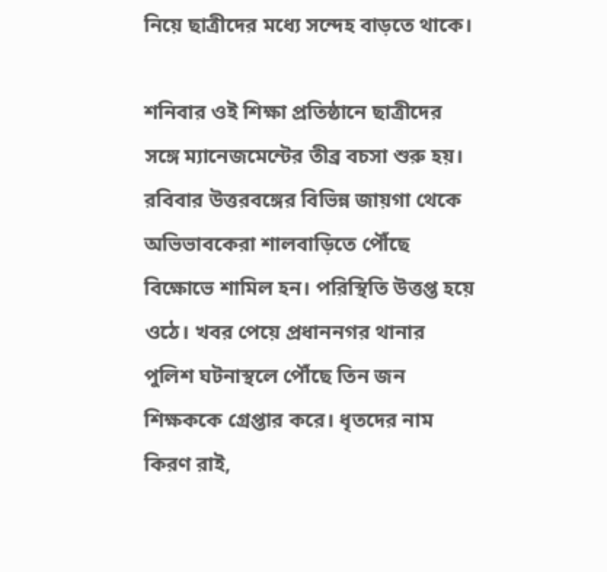নিয়ে ছাত্রীদের মধ্যে সন্দেহ বাড়তে থাকে।

শনিবার ওই শিক্ষা প্রতিষ্ঠানে ছাত্রীদের সঙ্গে ম্যানেজমেন্টের তীব্র বচসা শুরু হয়। রবিবার উত্তরবঙ্গের বিভিন্ন জায়গা থেকে অভিভাবকেরা শালবাড়িতে পৌঁছে বিক্ষোভে শামিল হন। পরিস্থিতি উত্তপ্ত হয়ে ওঠে। খবর পেয়ে প্রধাননগর থানার পুলিশ ঘটনাস্থলে পৌঁছে তিন জন শিক্ষককে গ্রেপ্তার করে। ধৃতদের নাম কিরণ রাই,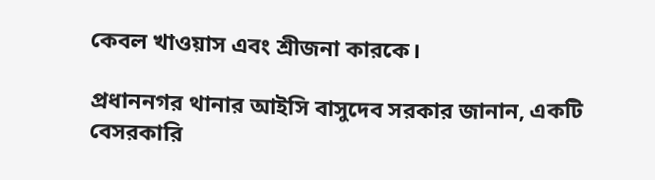কেবল খাওয়াস এবং শ্রীজনা কারকে।

প্রধাননগর থানার আইসি বাসুদেব সরকার জানান, একটি বেসরকারি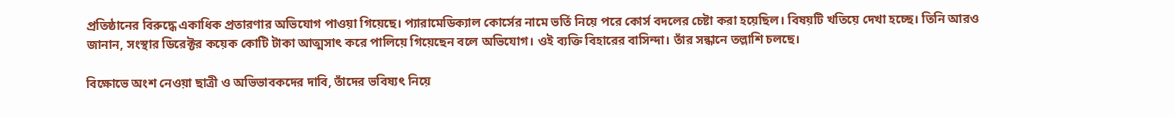প্রতিষ্ঠানের বিরুদ্ধে একাধিক প্রতারণার অভিযোগ পাওয়া গিয়েছে। প্যারামেডিক্যাল কোর্সের নামে ভর্তি নিয়ে পরে কোর্স বদলের চেষ্টা করা হয়েছিল। বিষয়টি খতিয়ে দেখা হচ্ছে। তিনি আরও জানান, সংস্থার ডিরেক্টর কয়েক কোটি টাকা আত্মসাৎ করে পালিয়ে গিয়েছেন বলে অভিযোগ। ওই ব্যক্তি বিহারের বাসিন্দা। তাঁর সন্ধানে তল্লাশি চলছে।

বিক্ষোভে অংশ নেওয়া ছাত্রী ও অভিভাবকদের দাবি, তাঁদের ভবিষ্যৎ নিয়ে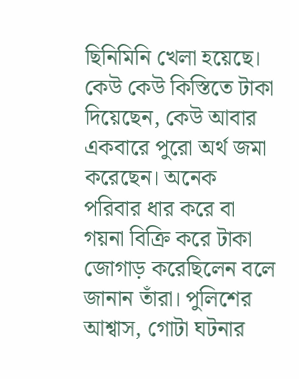ছিনিমিনি খেলা হয়েছে। কেউ কেউ কিস্তিতে টাকা দিয়েছেন, কেউ আবার একবারে পুরো অর্থ জমা করেছেন। অনেক পরিবার ধার করে বা গয়না বিক্রি করে টাকা জোগাড় করেছিলেন বলে জানান তাঁরা। পুলিশের আশ্বাস, গোটা ঘটনার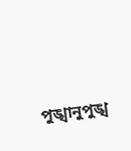পুঙ্খানুপুঙ্খ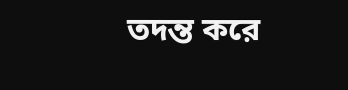তদন্ত করে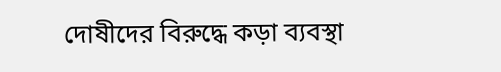দোষীদের বিরুদ্ধে কড়া ব্যবস্থা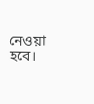নেওয়া হবে।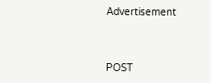Advertisement



POST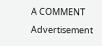A COMMENT
Advertisement